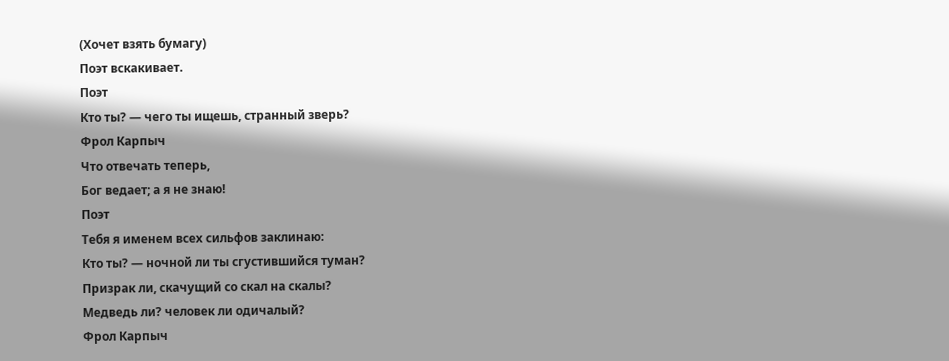(Хочет взять бумагу)
Поэт вскакивает.
Поэт
Кто ты? — чего ты ищешь, странный зверь?
Фрол Карпыч
Что отвечать теперь,
Бог ведает; а я не знаю!
Поэт
Тебя я именем всех сильфов заклинаю:
Кто ты? — ночной ли ты сгустившийся туман?
Призрак ли, скачущий со скал на скалы?
Медведь ли? человек ли одичалый?
Фрол Карпыч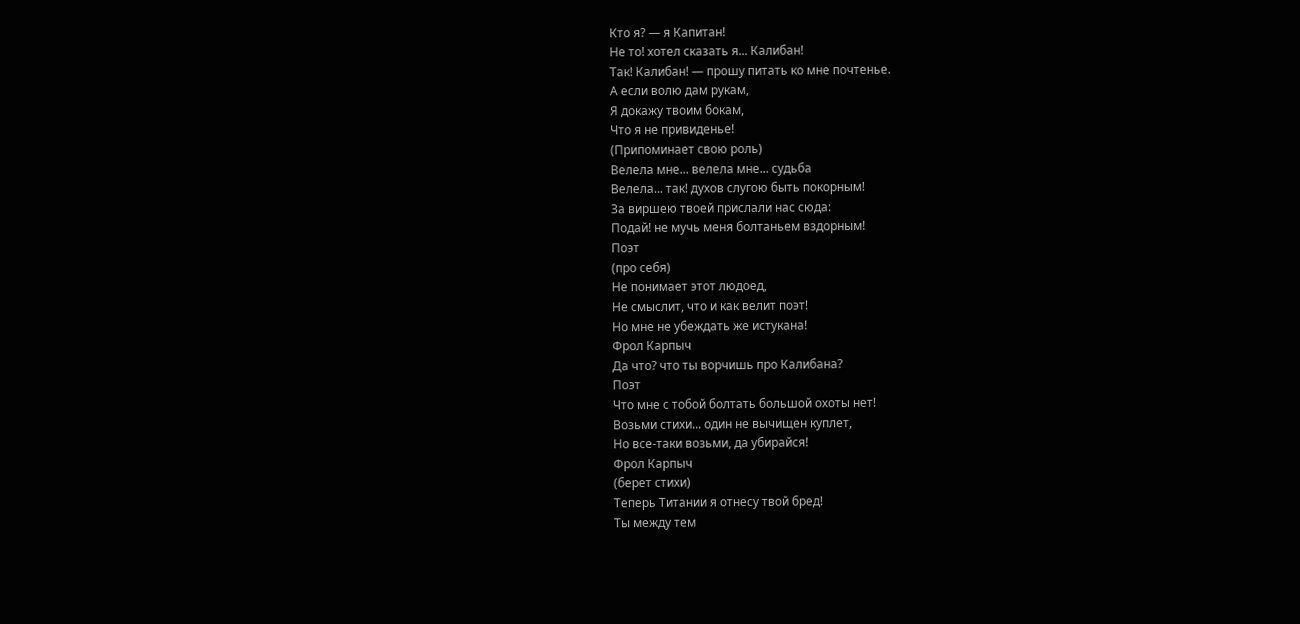Кто я? — я Капитан!
Не то! хотел сказать я... Калибан!
Так! Калибан! — прошу питать ко мне почтенье.
А если волю дам рукам,
Я докажу твоим бокам,
Что я не привиденье!
(Припоминает свою роль)
Велела мне... велела мне... судьба
Велела... так! духов слугою быть покорным!
За виршею твоей прислали нас сюда:
Подай! не мучь меня болтаньем вздорным!
Поэт
(про себя)
Не понимает этот людоед,
Не смыслит, что и как велит поэт!
Но мне не убеждать же истукана!
Фрол Карпыч
Да что? что ты ворчишь про Калибана?
Поэт
Что мне с тобой болтать большой охоты нет!
Возьми стихи... один не вычищен куплет,
Но все-таки возьми, да убирайся!
Фрол Карпыч
(берет стихи)
Теперь Титании я отнесу твой бред!
Ты между тем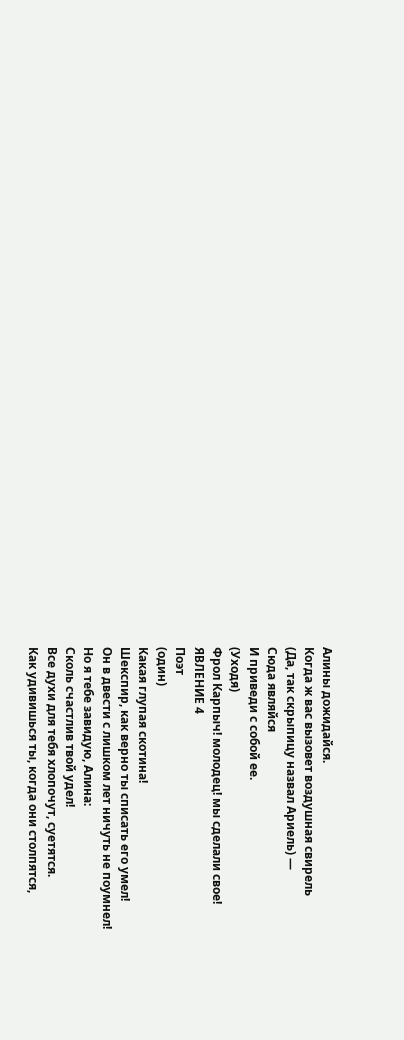Алины дожидайся.
Когда ж вас вызовет воздушная свирель
(Да, так скрыпицу назвал Ариель) —
Сюда являйся
И приведи с собой ее.
(Уходя)
Фрол Карпыч! молодец! мы сделали свое!
ЯВЛЕНИЕ 4
Поэт
(один)
Какая глупая скотина!
Шекспир, как верно ты списать его умел!
Он в двести с лишком лет ничуть не поумнел!
Но я тебе завидую, Алина:
Сколь счастлив твой удел!
Все духи для тебя хлопочут, суетятся.
Как удивишься ты, когда они столпятся,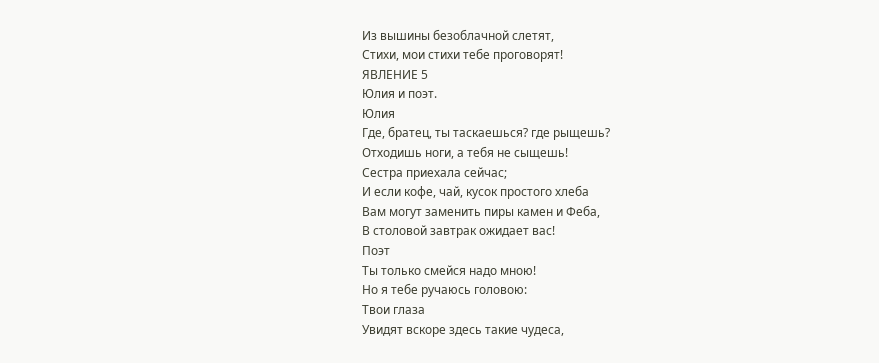Из вышины безоблачной слетят,
Стихи, мои стихи тебе проговорят!
ЯВЛЕНИЕ 5
Юлия и поэт.
Юлия
Где, братец, ты таскаешься? где рыщешь?
Отходишь ноги, а тебя не сыщешь!
Сестра приехала сейчас;
И если кофе, чай, кусок простого хлеба
Вам могут заменить пиры камен и Феба,
В столовой завтрак ожидает вас!
Поэт
Ты только смейся надо мною!
Но я тебе ручаюсь головою:
Твои глаза
Увидят вскоре здесь такие чудеса,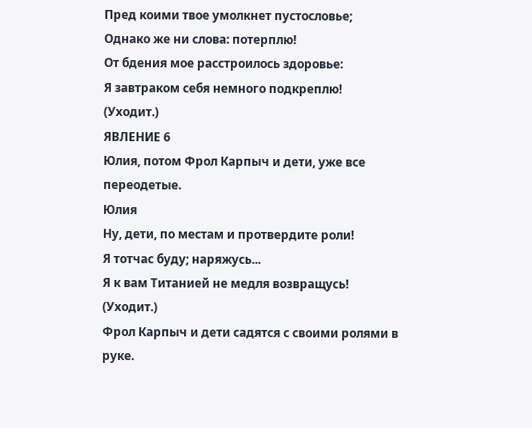Пред коими твое умолкнет пустословье;
Однако же ни слова: потерплю!
От бдения мое расстроилось здоровье:
Я завтраком себя немного подкреплю!
(Уходит.)
ЯВЛЕНИЕ 6
Юлия, потом Фрол Карпыч и дети, уже все переодетые.
Юлия
Ну, дети, по местам и протвердите роли!
Я тотчас буду; наряжусь...
Я к вам Титанией не медля возвращусь!
(Уходит.)
Фрол Карпыч и дети садятся с своими ролями в руке.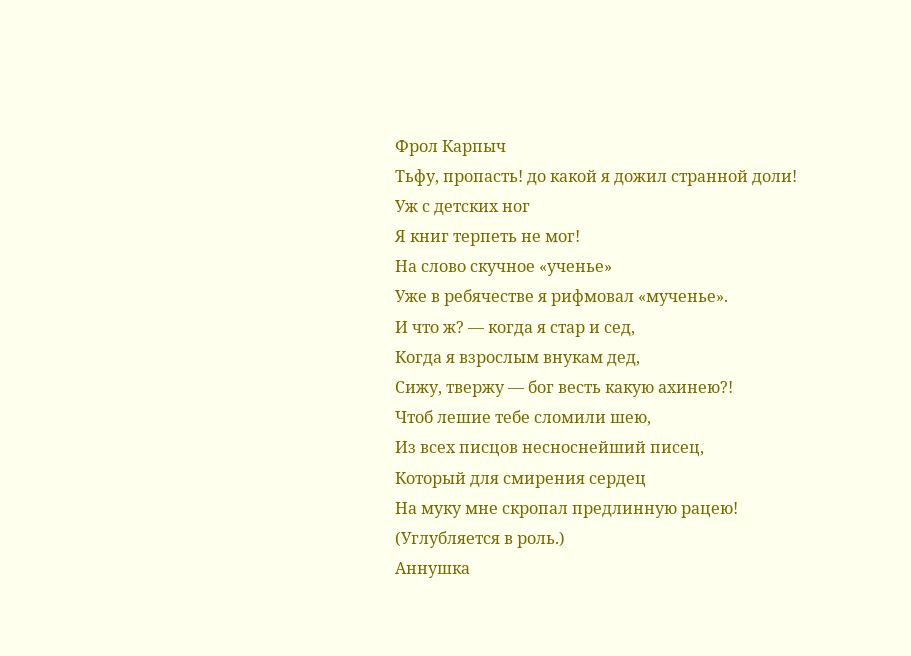Фрол Карпыч
Тьфу, пропасть! до какой я дожил странной доли!
Уж с детских ног
Я книг терпеть не мог!
На слово скучное «ученье»
Уже в ребячестве я рифмовал «мученье».
И что ж? — когда я стар и сед,
Когда я взрослым внукам дед,
Сижу, твержу — бог весть какую ахинею?!
Чтоб лешие тебе сломили шею,
Из всех писцов несноснейший писец,
Который для смирения сердец
На муку мне скропал предлинную рацею!
(Углубляется в роль.)
Аннушка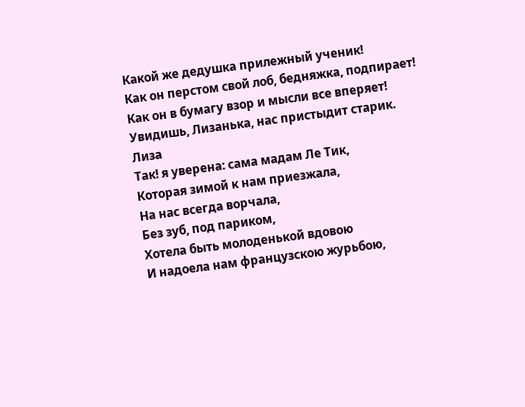Какой же дедушка прилежный ученик!
Как он перстом свой лоб, бедняжка, подпирает!
Как он в бумагу взор и мысли все вперяет!
Увидишь, Лизанька, нас пристыдит старик.
Лиза
Так! я уверена: сама мадам Ле Тик,
Которая зимой к нам приезжала,
На нас всегда ворчала,
Без зуб, под париком,
Хотела быть молоденькой вдовою
И надоела нам французскою журьбою,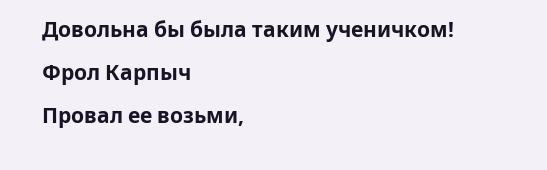Довольна бы была таким ученичком!
Фрол Карпыч
Провал ее возьми,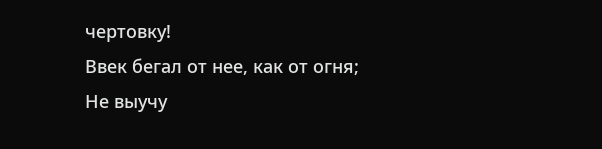чертовку!
Ввек бегал от нее, как от огня;
Не выучу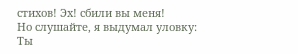стихов! Эх! сбили вы меня!
Но слушайте, я выдумал уловку:
Ты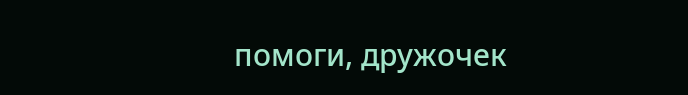помоги, дружочек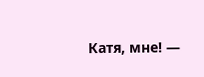Катя, мне! —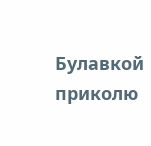Булавкой приколю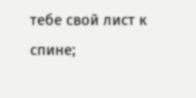тебе свой лист к спине;